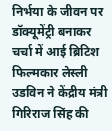निर्भया के जीवन पर डॉक्यूमेंट्री बनाकर चर्चा में आई ब्रिटिश फिल्मकार लेस्ली उडविन ने केंद्रीय मंत्री गिरिराज सिंह की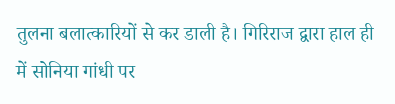तुलना बलात्कारियों से कर डाली है। गिरिराज द्वारा हाल ही में सोनिया गांधी पर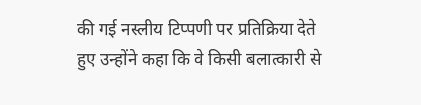की गई नस्लीय टिप्पणी पर प्रतिक्रिया देते हुए उन्होंने कहा कि वे किसी बलात्कारी से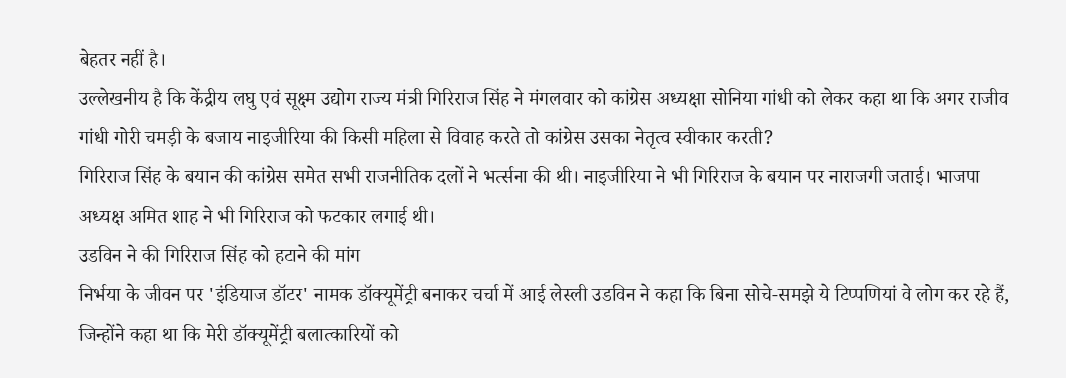बेहतर नहीं है।
उल्लेखनीय है कि केंद्रीय लघु एवं सूक्ष्म उद्योग राज्य मंत्री गिरिराज सिंह ने मंगलवार को कांग्रेस अध्यक्षा सोनिया गांधी को लेकर कहा था कि अगर राजीव गांधी गोरी चमड़ी के बजाय नाइजीरिया की किसी महिला से विवाह करते तो कांग्रेस उसका नेतृत्व स्वीकार करती?
गिरिराज सिंह के बयान की कांग्रेस समेत सभी राजनीतिक दलों ने भर्त्सना की थी। नाइजीरिया ने भी गिरिराज के बयान पर नाराजगी जताई। भाजपा अध्यक्ष अमित शाह ने भी गिरिराज को फटकार लगाई थी।
उडविन ने की गिरिराज सिंह को हटाने की मांग
निर्भया के जीवन पर 'इंडियाज डॉटर' नामक डॉक्यूमेंट्री बनाकर चर्चा में आई लेस्ली उडविन ने कहा कि बिना सोचे-समझे ये टिप्पणियां वे लोग कर रहे हैं, जिन्होंने कहा था कि मेरी डॉक्यूमेंट्री बलात्कारियों को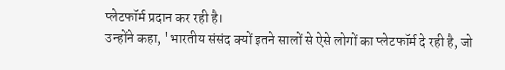प्लेटफॉर्म प्रदान कर रही है।
उन्होंने कहा, 'भारतीय संसंद क्यों इतने सालों से ऐसे लोगों का प्लेटफॉर्म दे रही है, जो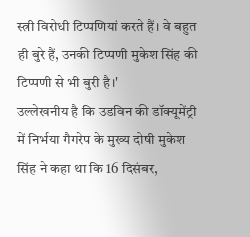स्त्री विरोधी टिप्पणियां करते हैं। वे बहुत ही बुरे हैं, उनकी टिप्पणी मुकेश सिंह की टिप्पणी से भी बुरी है।'
उल्लेखनीय है कि उडविन की डॉक्यूमेंट्री में निर्भया गैगरेप के मुख्य दोषी मुकेश सिंह ने कहा था कि 16 दिसंबर,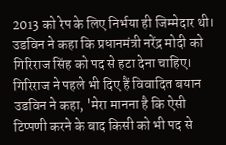2013 को रेप के लिए निर्भया ही जिम्मेदार थी। उडविन ने कहा कि प्रधानमंत्री नरेंद्र मोदी को गिरिराज सिंह को पद से हटा देना चाहिए।
गिरिराज ने पहले भी दिए हैं विवादित बयान
उडविन ने कहा, 'मेरा मानना है कि ऐसी टिप्पणी करने के बाद किसी को भी पद से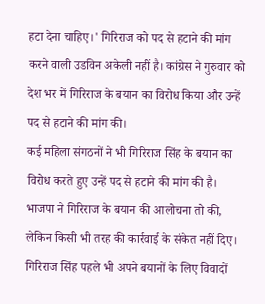हटा देना चाहिए।' गिरिराज को पद से हटाने की मांग करने वाली उडविन अकेली नहीं है। कांग्रेस ने गुरुवार को देश भर में गिरिराज के बयान का विरोध किया और उन्हें पद से हटाने की मांग की।
कई महिला संगठनों ने भी गिरिराज सिंह के बयान का विरोध करते हुए उन्हें पद से हटाने की मांग की है। भाजपा ने गिरिराज के बयान की आलोचना तो की, लेकिन किसी भी तरह की कार्रवाई के संकेत नहीं दिए।
गिरिराज सिंह पहले भी अपने बयानों के लिए विवादों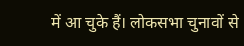में आ चुके हैं। लोकसभा चुनावों से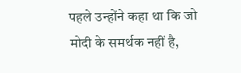पहले उन्होंने कहा था कि जो मोदी के समर्थक नहीं है,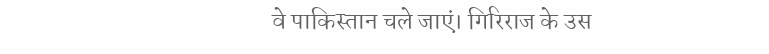वे पाकिस्तान चले जाएं। गिरिराज के उस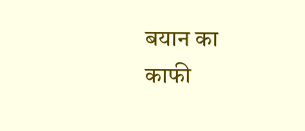बयान का काफी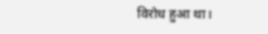विरोध हुआ था।